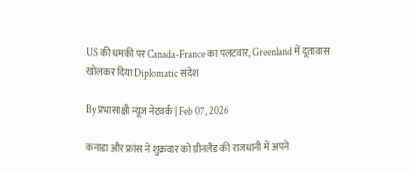US की धमकी पर Canada-France का पलटवार, Greenland में दूतावास खोलकर दिया Diplomatic संदेश

By प्रभासाक्षी न्यूज नेटवर्क | Feb 07, 2026

कनाडा और फ्रांस ने शुक्रवार को ग्रीनलैंड की राजधानी में अपने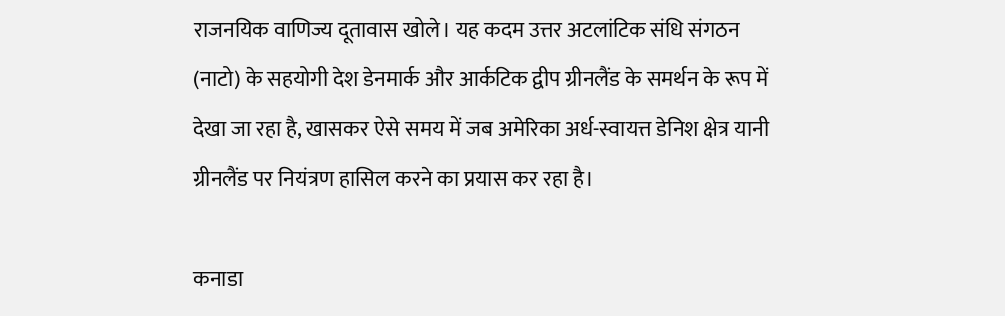राजनयिक वाणिज्य दूतावास खोले। यह कदम उत्तर अटलांटिक संधि संगठन (नाटो) के सहयोगी देश डेनमार्क और आर्कटिक द्वीप ग्रीनलैंड के समर्थन के रूप में देखा जा रहा है, खासकर ऐसे समय में जब अमेरिका अर्ध-स्वायत्त डेनिश क्षेत्र यानी ग्रीनलैंड पर नियंत्रण हासिल करने का प्रयास कर रहा है।

कनाडा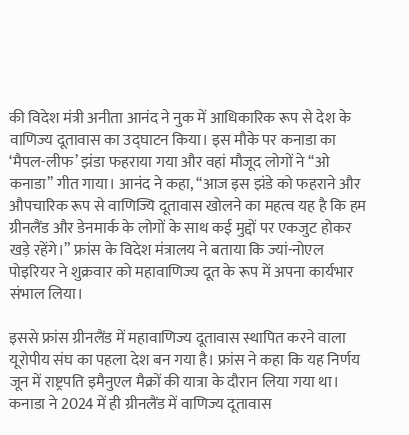की विदेश मंत्री अनीता आनंद ने नुक में आधिकारिक रूप से देश के वाणिज्य दूतावास का उद्घाटन किया। इस मौके पर कनाडा का ‘मैपल-लीफ’ झंडा फहराया गया और वहां मौजूद लोगों ने ‘‘ओ कनाडा’’ गीत गाया। आनंद ने कहा, ‘‘आज इस झंडे को फहराने और औपचारिक रूप से वाणिज्यि दूतावास खोलने का महत्व यह है कि हम ग्रीनलैंड और डेनमार्क के लोगों के साथ कई मुद्दों पर एकजुट होकर खड़े रहेंगे।” फ्रांस के विदेश मंत्रालय ने बताया कि ज्यां-नोएल पोइरियर ने शुक्रवार को महावाणिज्य दूत के रूप में अपना कार्यभार संभाल लिया।

इससे फ्रांस ग्रीनलैंड में महावाणिज्य दूतावास स्थापित करने वाला यूरोपीय संघ का पहला देश बन गया है। फ्रांस ने कहा कि यह निर्णय जून में राष्ट्रपति इमैनुएल मैक्रों की यात्रा के दौरान लिया गया था। कनाडा ने 2024 में ही ग्रीनलैंड में वाणिज्य दूतावास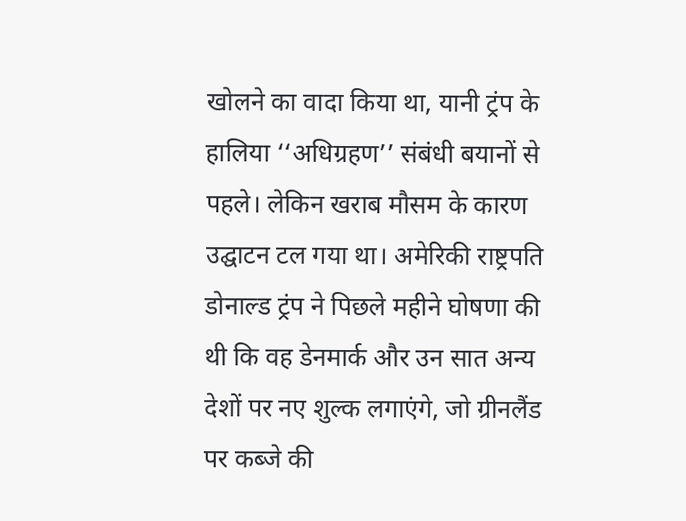खोलने का वादा किया था, यानी ट्रंप के हालिया ‘‘अधिग्रहण’’ संबंधी बयानों से पहले। लेकिन खराब मौसम के कारण उद्घाटन टल गया था। अमेरिकी राष्ट्रपति डोनाल्ड ट्रंप ने पिछले महीने घोषणा की थी कि वह डेनमार्क और उन सात अन्य देशों पर नए शुल्क लगाएंगे, जो ग्रीनलैंड पर कब्जे की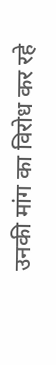उनकी मांग का विरोध कर रहे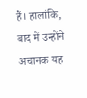हैं। हालांकि, बाद में उन्होंने अचानक यह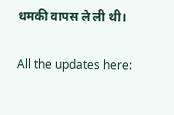धमकी वापस ले ली थी।

All the updates here: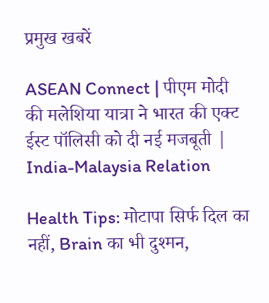प्रमुख खबरें

ASEAN Connect | पीएम मोदी की मलेशिया यात्रा ने भारत की एक्ट ईस्ट पॉलिसी को दी नई मजबूती | India-Malaysia Relation

Health Tips: मोटापा सिर्फ दिल का नहीं, Brain का भी दुश्मन,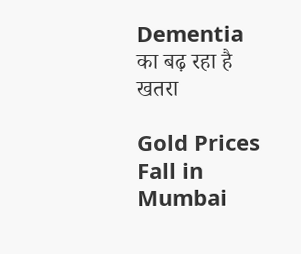Dementia का बढ़ रहा है खतरा

Gold Prices Fall in Mumbai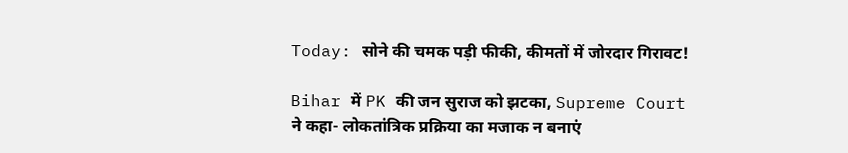Today: सोने की चमक पड़ी फीकी, कीमतों में जोरदार गिरावट!

Bihar में PK की जन सुराज को झटका, Supreme Court ने कहा- लोकतांत्रिक प्रक्रिया का मजाक न बनाएं